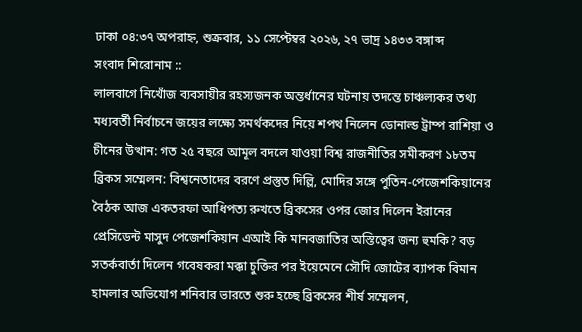ঢাকা ০৪:৩৭ অপরাহ্ন, শুক্রবার, ১১ সেপ্টেম্বর ২০২৬, ২৭ ভাদ্র ১৪৩৩ বঙ্গাব্দ
সংবাদ শিরোনাম ::
লালবাগে নিখোঁজ ব্যবসায়ীর রহস্যজনক অন্তর্ধানের ঘটনায় তদন্তে চাঞ্চল্যকর তথ্য মধ্যবর্তী নির্বাচনে জয়ের লক্ষ্যে সমর্থকদের নিয়ে শপথ নিলেন ডোনাল্ড ট্রাম্প রাশিয়া ও চীনের উত্থান: গত ২৫ বছরে আমূল বদলে যাওয়া বিশ্ব রাজনীতির সমীকরণ ১৮তম ব্রিকস সম্মেলন: বিশ্বনেতাদের বরণে প্রস্তুত দিল্লি, মোদির সঙ্গে পুতিন-পেজেশকিয়ানের বৈঠক আজ একতরফা আধিপত্য রুখতে ব্রিকসের ওপর জোর দিলেন ইরানের প্রেসিডেন্ট মাসুদ পেজেশকিয়ান এআই কি মানবজাতির অস্তিত্বের জন্য হুমকি? বড় সতর্কবার্তা দিলেন গবেষকরা মক্কা চুক্তির পর ইয়েমেনে সৌদি জোটের ব্যাপক বিমান হামলার অভিযোগ শনিবার ভারতে শুরু হচ্ছে ব্রিকসের শীর্ষ সম্মেলন,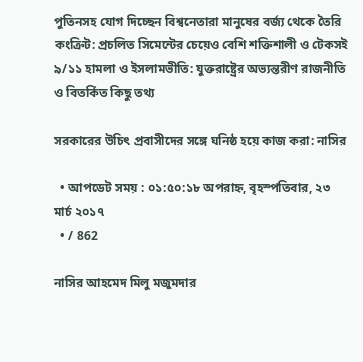পুতিনসহ যোগ দিচ্ছেন বিশ্বনেতারা মানুষের বর্জ্য থেকে তৈরি কংক্রিট: প্রচলিত সিমেন্টের চেয়েও বেশি শক্তিশালী ও টেকসই ৯/১১ হামলা ও ইসলামভীতি: যুক্তরাষ্ট্রের অভ্যন্তরীণ রাজনীতি ও বিতর্কিত কিছু তথ্য

সরকারের উচিৎ প্রবাসীদের সঙ্গে ঘনিষ্ঠ হয়ে কাজ করা: নাসির

  • আপডেট সময় : ০১:৫০:১৮ অপরাহ্ন, বৃহস্পতিবার, ২৩ মার্চ ২০১৭
  • / 862

নাসির আহমেদ মিলু মজুমদার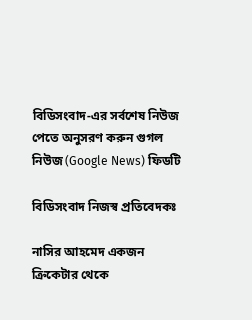বিডিসংবাদ-এর সর্বশেষ নিউজ পেতে অনুসরণ করুন গুগল নিউজ (Google News) ফিডটি

বিডিসংবাদ নিজস্ব প্রতিবেদকঃ

নাসির আহমেদ একজন ক্রিকেটার থেকে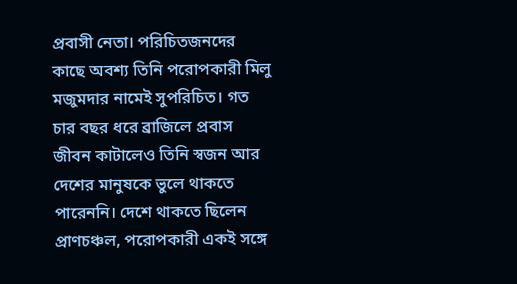প্রবাসী নেতা। পরিচিতজনদের কাছে অবশ্য তিনি পরোপকারী মিলু মজুমদার নামেই সুপরিচিত। গত চার বছর ধরে ব্রাজিলে প্রবাস জীবন কাটালেও তিনি স্বজন আর দেশের মানুষকে ভুলে থাকতে পারেননি। দেশে থাকতে ছিলেন প্রাণচঞ্চল, পরোপকারী একই সঙ্গে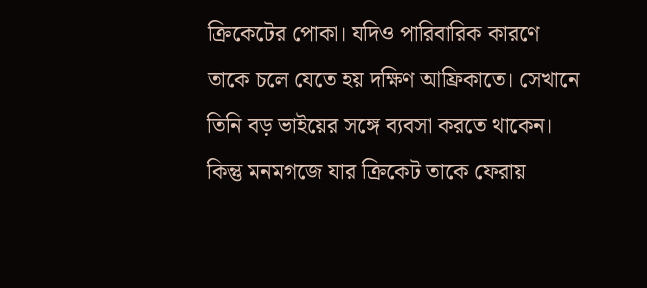ক্রিকেটের পোকা। যদিও পারিবারিক কারণে তাকে চলে যেতে হয় দক্ষিণ আফ্রিকাতে। সেখানে তিনি বড় ভাইয়ের সঙ্গে ব্যবসা করতে থাকেন। কিন্তু মনমগজে যার ক্রিকেট তাকে ফেরায়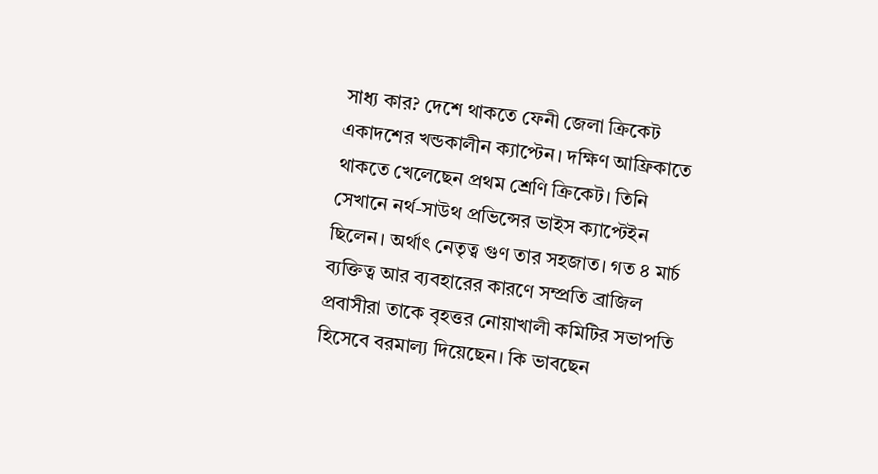সাধ্য কার? দেশে থাকতে ফেনী জেলা ক্রিকেট একাদশের খন্ডকালীন ক্যাপ্টেন। দক্ষিণ আফ্রিকাতে থাকতে খেলেছেন প্রথম শ্রেণি ক্রিকেট। তিনি সেখানে নর্থ-সাউথ প্রভিন্সের ভাইস ক্যাপ্টেইন ছিলেন। অর্থাৎ নেতৃত্ব গুণ তার সহজাত। গত ৪ মার্চ ব্যক্তিত্ব আর ব্যবহারের কারণে সম্প্রতি ব্রাজিল প্রবাসীরা তাকে বৃহত্তর নোয়াখালী কমিটির সভাপতি হিসেবে বরমাল্য দিয়েছেন। কি ভাবছেন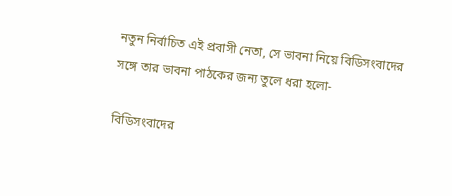নতুন নির্বাচিত এই প্রবাসী নেতা, সে ভাবনা নিয়ে বিডিসংবাদের সঙ্গে তার ভাবনা পাঠকের জন্য তুলে ধরা হলো-

বিডিসংবাদের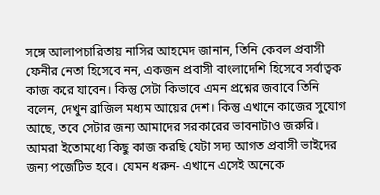সঙ্গে আলাপচারিতায় নাসির আহমেদ জানান, তিনি কেবল প্রবাসী ফেনীর নেতা হিসেবে নন, একজন প্রবাসী বাংলাদেশি হিসেবে সর্বাত্বক কাজ করে যাবেন। কিন্তু সেটা কিভাবে এমন প্রশ্নের জবাবে তিনি বলেন, দেখুন ব্রাজিল মধ্যম আয়ের দেশ। কিন্তু এখানে কাজের সুযোগ আছে, তবে সেটার জন্য আমাদের সরকারের ভাবনাটাও জরুরি। আমরা ইতোমধ্যে কিছু কাজ করছি যেটা সদ্য আগত প্রবাসী ভাইদের জন্য পজেটিভ হবে। যেমন ধরুন- এখানে এসেই অনেকে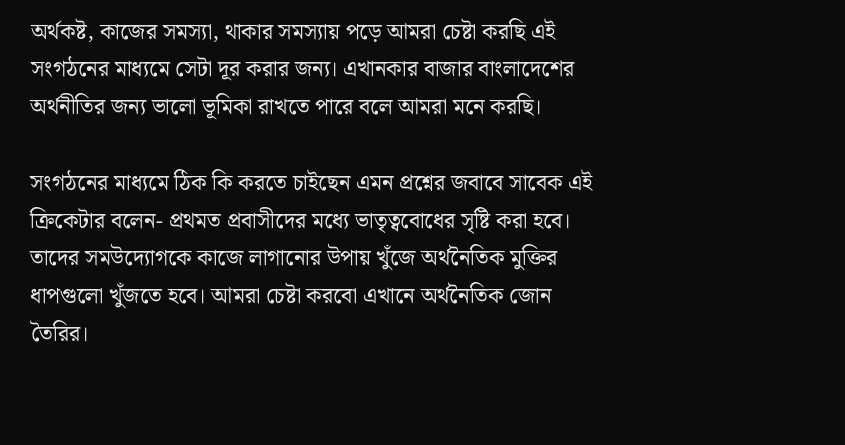অর্থকষ্ট, কাজের সমস্যা, থাকার সমস্যায় পড়ে আমরা চেষ্টা করছি এই সংগঠনের মাধ্যমে সেটা দূর করার জন্য। এখানকার বাজার বাংলাদেশের অর্থনীতির জন্য ভালো ভূমিকা রাখতে পারে বলে আমরা মনে করছি।

সংগঠনের মাধ্যমে ঠিক কি করতে চাইছেন এমন প্রশ্নের জবাবে সাবেক এই ক্রিকেটার বলেন- প্রথমত প্রবাসীদের মধ্যে ভাতৃত্ববোধের সৃষ্টি করা হবে। তাদের সমউদ্যোগকে কাজে লাগানোর উপায় খুঁজে অর্থনৈতিক মুক্তির ধাপগুলো খুঁজতে হবে। আমরা চেষ্টা করবো এখানে অর্থনৈতিক জোন তৈরির।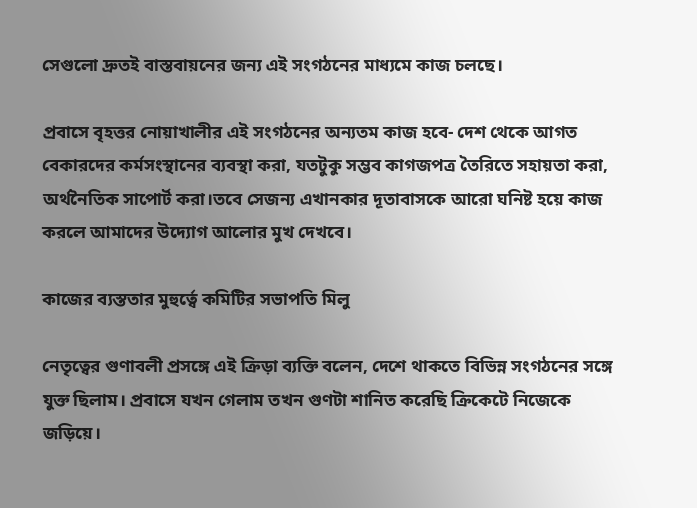সেগুলো দ্রুতই বাস্তবায়নের জন্য এই সংগঠনের মাধ্যমে কাজ চলছে।

প্রবাসে বৃহত্তর নোয়াখালীর এই সংগঠনের অন্যতম কাজ হবে- দেশ থেকে আগত বেকারদের কর্মসংস্থানের ব্যবস্থা করা, যতটুকু সম্ভব কাগজপত্র তৈরিতে সহায়তা করা, অর্থনৈতিক সাপোর্ট করা।তবে সেজন্য এখানকার দূতাবাসকে আরো ঘনিষ্ট হয়ে কাজ করলে আমাদের উদ্যোগ আলোর মুখ দেখবে।

কাজের ব্যস্ততার মুহুর্ত্বে কমিটির সভাপতি মিলু

নেতৃত্বের গুণাবলী প্রসঙ্গে এই ক্রিড়া ব্যক্তি বলেন, দেশে থাকতে বিভিন্ন সংগঠনের সঙ্গে যুক্ত ছিলাম। প্রবাসে যখন গেলাম তখন গুণটা শানিত করেছি ক্রিকেটে নিজেকে জড়িয়ে।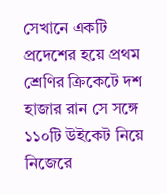সেখানে একটি প্রদেশের হয়ে প্রথম শ্রেণির ক্রিকেটে দশ হাজার রান সে সঙ্গে ১১০টি উইকেট নিয়ে নিজেরে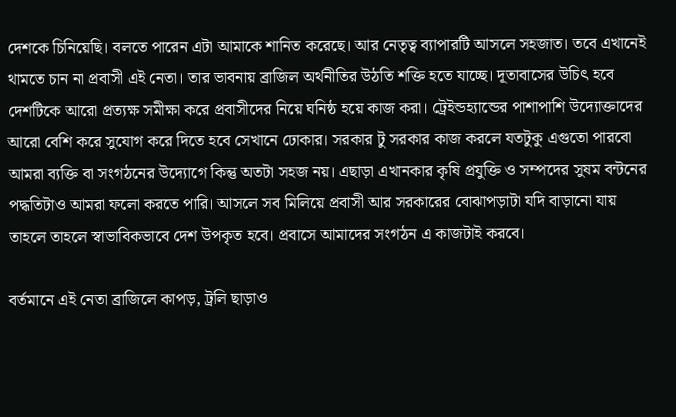দেশকে চিনিয়েছি। বলতে পারেন এটা আমাকে শানিত করেছে। আর নেতৃত্ব ব্যাপারটি আসলে সহজাত। তবে এখানেই থামতে চান না প্রবাসী এই নেতা। তার ভাবনায় ব্রাজিল অর্থনীতির উঠতি শক্তি হতে যাচ্ছে। দূতাবাসের উচিৎ হবে দেশটিকে আরো প্রত্যক্ষ সমীক্ষা করে প্রবাসীদের নিয়ে ঘনিষ্ঠ হয়ে কাজ করা। ট্রেইন্ডহ্যান্ডের পাশাপাশি উদ্যোক্তাদের আরো বেশি করে সুযোগ করে দিতে হবে সেখানে ঢোকার। সরকার টু সরকার কাজ করলে যতটুকু এগুতো পারবো আমরা ব্যক্তি বা সংগঠনের উদ্যোগে কিন্তু অতটা সহজ নয়। এছাড়া এখানকার কৃষি প্রযুক্তি ও সম্পদের সুষম বন্টনের পদ্ধতিটাও আমরা ফলো করতে পারি। আসলে সব মিলিয়ে প্রবাসী আর সরকারের বোঝাপড়াটা যদি বাড়ানো যায় তাহলে তাহলে স্বাভাবিকভাবে দেশ উপকৃত হবে। প্রবাসে আমাদের সংগঠন এ কাজটাই করবে।

বর্তমানে এই নেতা ব্রাজিলে কাপড়, ট্রলি ছাড়াও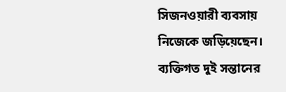সিজনওয়ারী ব্যবসায় নিজেকে জড়িয়েছেন। ব্যক্তিগত দুই সন্তানের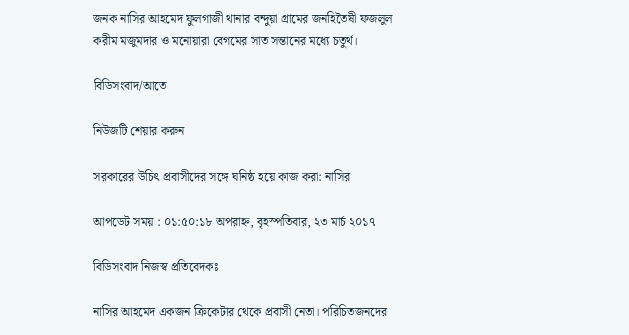জনক নাসির আহমেদ ফুলগাজী থানার বন্দুয়া গ্রামের জনহিতৈষী ফজলুল করীম মজুমদার ও মনোয়ারা বেগমের সাত সন্তানের মধ্যে চতুর্থ।

বিডিসংবাদ/আতে

নিউজটি শেয়ার করুন

সরকারের উচিৎ প্রবাসীদের সঙ্গে ঘনিষ্ঠ হয়ে কাজ করা: নাসির

আপডেট সময় : ০১:৫০:১৮ অপরাহ্ন, বৃহস্পতিবার, ২৩ মার্চ ২০১৭

বিডিসংবাদ নিজস্ব প্রতিবেদকঃ

নাসির আহমেদ একজন ক্রিকেটার থেকে প্রবাসী নেতা। পরিচিতজনদের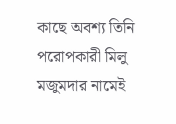কাছে অবশ্য তিনি পরোপকারী মিলু মজুমদার নামেই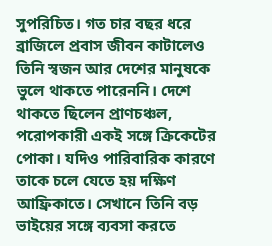সুপরিচিত। গত চার বছর ধরে ব্রাজিলে প্রবাস জীবন কাটালেও তিনি স্বজন আর দেশের মানুষকে ভুলে থাকতে পারেননি। দেশে থাকতে ছিলেন প্রাণচঞ্চল, পরোপকারী একই সঙ্গে ক্রিকেটের পোকা। যদিও পারিবারিক কারণে তাকে চলে যেতে হয় দক্ষিণ আফ্রিকাতে। সেখানে তিনি বড় ভাইয়ের সঙ্গে ব্যবসা করতে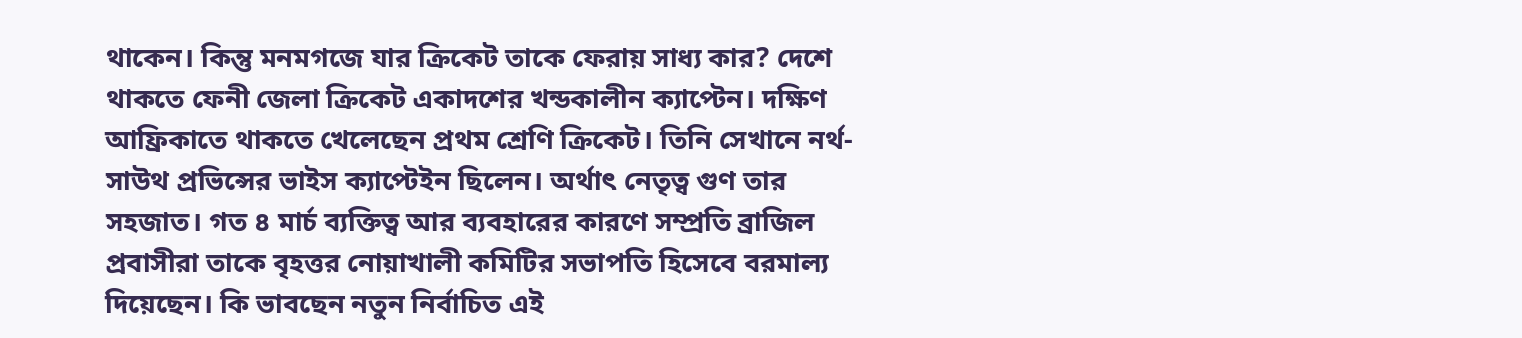থাকেন। কিন্তু মনমগজে যার ক্রিকেট তাকে ফেরায় সাধ্য কার? দেশে থাকতে ফেনী জেলা ক্রিকেট একাদশের খন্ডকালীন ক্যাপ্টেন। দক্ষিণ আফ্রিকাতে থাকতে খেলেছেন প্রথম শ্রেণি ক্রিকেট। তিনি সেখানে নর্থ-সাউথ প্রভিন্সের ভাইস ক্যাপ্টেইন ছিলেন। অর্থাৎ নেতৃত্ব গুণ তার সহজাত। গত ৪ মার্চ ব্যক্তিত্ব আর ব্যবহারের কারণে সম্প্রতি ব্রাজিল প্রবাসীরা তাকে বৃহত্তর নোয়াখালী কমিটির সভাপতি হিসেবে বরমাল্য দিয়েছেন। কি ভাবছেন নতুন নির্বাচিত এই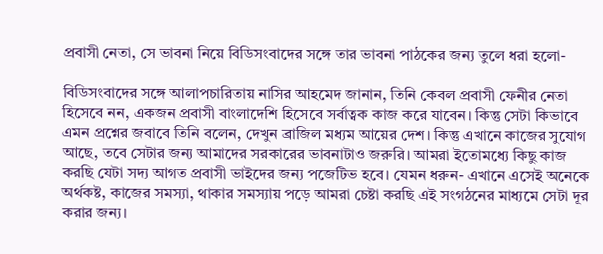প্রবাসী নেতা, সে ভাবনা নিয়ে বিডিসংবাদের সঙ্গে তার ভাবনা পাঠকের জন্য তুলে ধরা হলো-

বিডিসংবাদের সঙ্গে আলাপচারিতায় নাসির আহমেদ জানান, তিনি কেবল প্রবাসী ফেনীর নেতা হিসেবে নন, একজন প্রবাসী বাংলাদেশি হিসেবে সর্বাত্বক কাজ করে যাবেন। কিন্তু সেটা কিভাবে এমন প্রশ্নের জবাবে তিনি বলেন, দেখুন ব্রাজিল মধ্যম আয়ের দেশ। কিন্তু এখানে কাজের সুযোগ আছে, তবে সেটার জন্য আমাদের সরকারের ভাবনাটাও জরুরি। আমরা ইতোমধ্যে কিছু কাজ করছি যেটা সদ্য আগত প্রবাসী ভাইদের জন্য পজেটিভ হবে। যেমন ধরুন- এখানে এসেই অনেকে অর্থকষ্ট, কাজের সমস্যা, থাকার সমস্যায় পড়ে আমরা চেষ্টা করছি এই সংগঠনের মাধ্যমে সেটা দূর করার জন্য।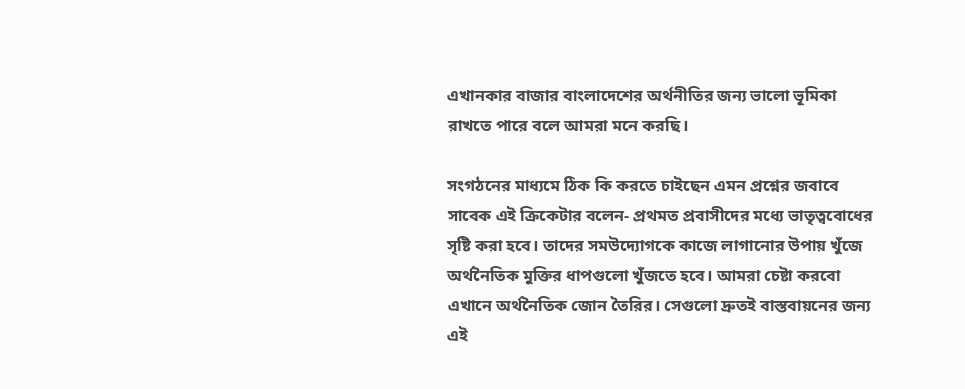এখানকার বাজার বাংলাদেশের অর্থনীতির জন্য ভালো ভূমিকা রাখতে পারে বলে আমরা মনে করছি।

সংগঠনের মাধ্যমে ঠিক কি করতে চাইছেন এমন প্রশ্নের জবাবে সাবেক এই ক্রিকেটার বলেন- প্রথমত প্রবাসীদের মধ্যে ভাতৃত্ববোধের সৃষ্টি করা হবে। তাদের সমউদ্যোগকে কাজে লাগানোর উপায় খুঁজে অর্থনৈতিক মুক্তির ধাপগুলো খুঁজতে হবে। আমরা চেষ্টা করবো এখানে অর্থনৈতিক জোন তৈরির। সেগুলো দ্রুতই বাস্তবায়নের জন্য এই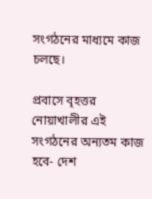সংগঠনের মাধ্যমে কাজ চলছে।

প্রবাসে বৃহত্তর নোয়াখালীর এই সংগঠনের অন্যতম কাজ হবে- দেশ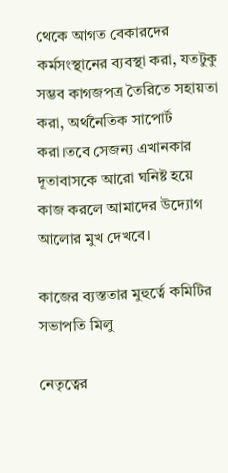থেকে আগত বেকারদের কর্মসংস্থানের ব্যবস্থা করা, যতটুকু সম্ভব কাগজপত্র তৈরিতে সহায়তা করা, অর্থনৈতিক সাপোর্ট করা।তবে সেজন্য এখানকার দূতাবাসকে আরো ঘনিষ্ট হয়ে কাজ করলে আমাদের উদ্যোগ আলোর মুখ দেখবে।

কাজের ব্যস্ততার মুহুর্ত্বে কমিটির সভাপতি মিলু

নেতৃত্বের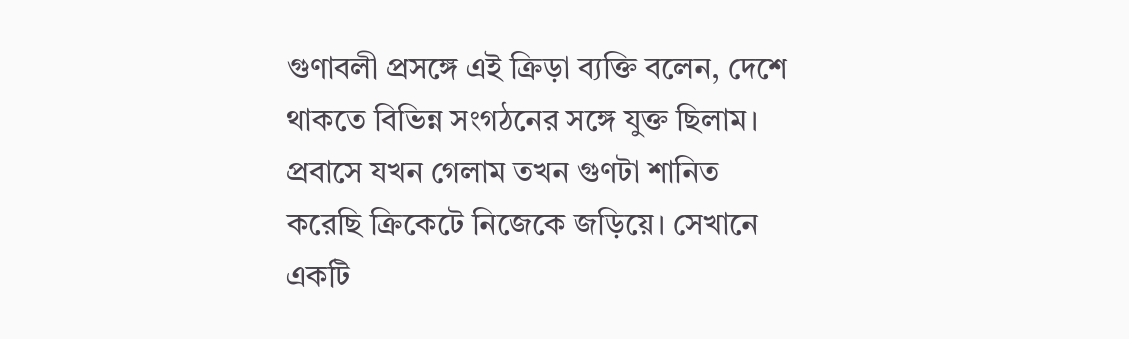গুণাবলী প্রসঙ্গে এই ক্রিড়া ব্যক্তি বলেন, দেশে থাকতে বিভিন্ন সংগঠনের সঙ্গে যুক্ত ছিলাম। প্রবাসে যখন গেলাম তখন গুণটা শানিত করেছি ক্রিকেটে নিজেকে জড়িয়ে। সেখানে একটি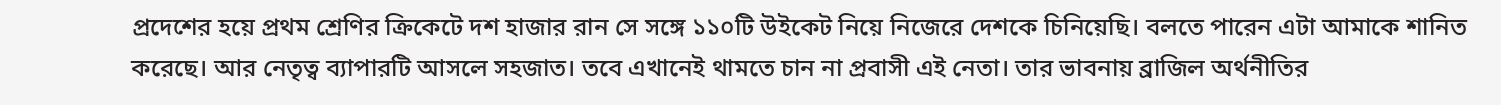প্রদেশের হয়ে প্রথম শ্রেণির ক্রিকেটে দশ হাজার রান সে সঙ্গে ১১০টি উইকেট নিয়ে নিজেরে দেশকে চিনিয়েছি। বলতে পারেন এটা আমাকে শানিত করেছে। আর নেতৃত্ব ব্যাপারটি আসলে সহজাত। তবে এখানেই থামতে চান না প্রবাসী এই নেতা। তার ভাবনায় ব্রাজিল অর্থনীতির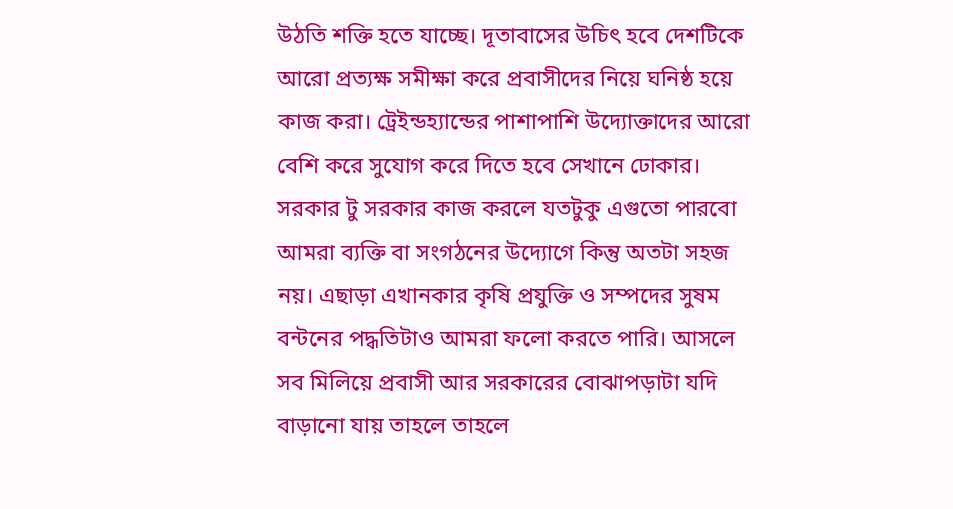উঠতি শক্তি হতে যাচ্ছে। দূতাবাসের উচিৎ হবে দেশটিকে আরো প্রত্যক্ষ সমীক্ষা করে প্রবাসীদের নিয়ে ঘনিষ্ঠ হয়ে কাজ করা। ট্রেইন্ডহ্যান্ডের পাশাপাশি উদ্যোক্তাদের আরো বেশি করে সুযোগ করে দিতে হবে সেখানে ঢোকার। সরকার টু সরকার কাজ করলে যতটুকু এগুতো পারবো আমরা ব্যক্তি বা সংগঠনের উদ্যোগে কিন্তু অতটা সহজ নয়। এছাড়া এখানকার কৃষি প্রযুক্তি ও সম্পদের সুষম বন্টনের পদ্ধতিটাও আমরা ফলো করতে পারি। আসলে সব মিলিয়ে প্রবাসী আর সরকারের বোঝাপড়াটা যদি বাড়ানো যায় তাহলে তাহলে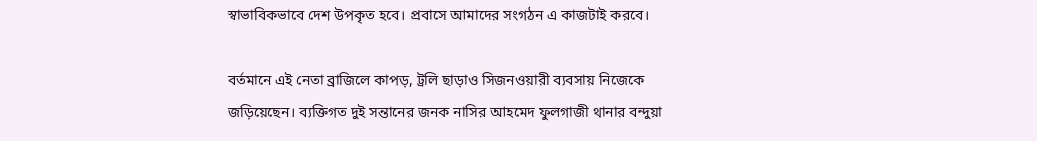স্বাভাবিকভাবে দেশ উপকৃত হবে। প্রবাসে আমাদের সংগঠন এ কাজটাই করবে।

বর্তমানে এই নেতা ব্রাজিলে কাপড়, ট্রলি ছাড়াও সিজনওয়ারী ব্যবসায় নিজেকে জড়িয়েছেন। ব্যক্তিগত দুই সন্তানের জনক নাসির আহমেদ ফুলগাজী থানার বন্দুয়া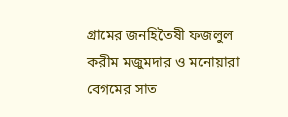গ্রামের জনহিতৈষী ফজলুল করীম মজুমদার ও মনোয়ারা বেগমের সাত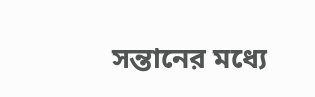সন্তানের মধ্যে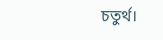চতুর্থ।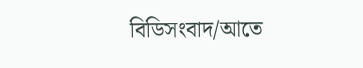বিডিসংবাদ/আতে